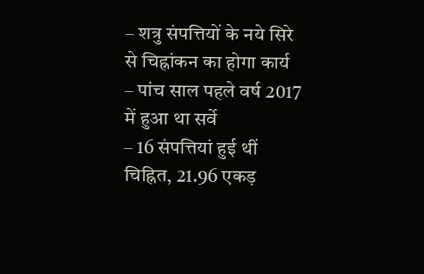– शत्रु संपत्तियों के नये सिरे से चिह्नांकन का होगा कार्य
– पांच साल पहले वर्ष 2017 में हुआ था सर्वे
– 16 संपत्तियां हुई थीं चिह्नित, 21.96 एकड़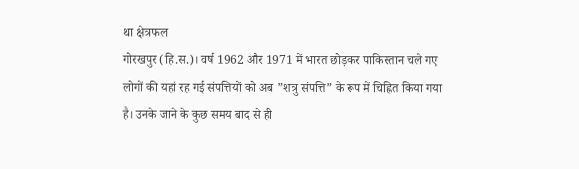था क्षेत्रफल
गोरखपुर (हि.स.)। वर्ष 1962 और 1971 में भारत छोड़कर पाकिस्तान चले गए लोगों की यहां रह गई संपत्तियों को अब ”शत्रु संपत्ति” के रूप में चिह्नित किया गया है। उनके जाने के कुछ समय बाद से ही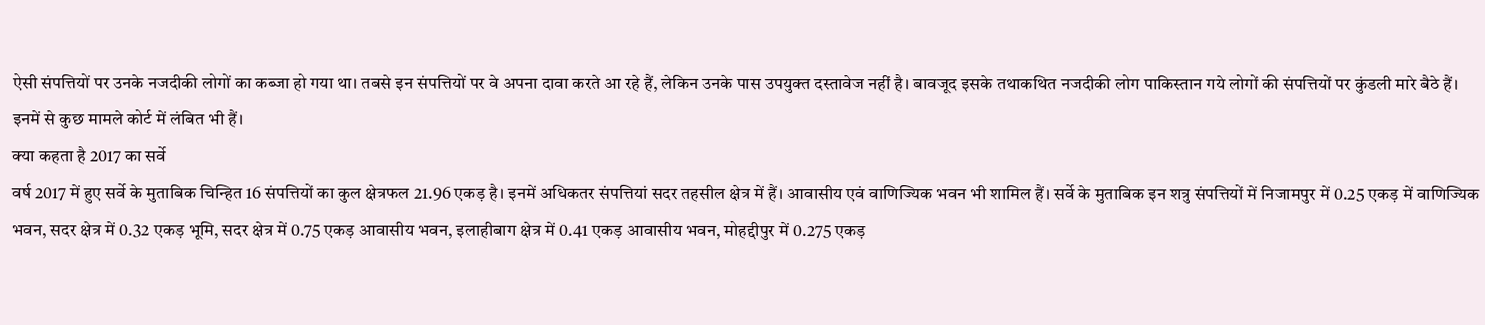ऐसी संपत्तियों पर उनके नजदीकी लोगों का कब्जा हो गया था। तबसे इन संपत्तियों पर वे अपना दावा करते आ रहे हैं, लेकिन उनके पास उपयुक्त दस्तावेज नहीं है। बावजूद इसके तथाकथित नजदीकी लोग पाकिस्तान गये लोगों की संपत्तियों पर कुंडली मारे बैठे हैं। इनमें से कुछ मामले कोर्ट में लंबित भी हैं।
क्या कहता है 2017 का सर्वे
वर्ष 2017 में हुए सर्वे के मुताबिक चिन्हित 16 संपत्तियों का कुल क्षेत्रफल 21.96 एकड़ है। इनमें अधिकतर संपत्तियां सदर तहसील क्षेत्र में हैं। आवासीय एवं वाणिज्यिक भवन भी शामिल हैं। सर्वे के मुताबिक इन शत्रु संपत्तियों में निजामपुर में 0.25 एकड़ में वाणिज्यिक भवन, सदर क्षेत्र में 0.32 एकड़ भूमि, सदर क्षेत्र में 0.75 एकड़ आवासीय भवन, इलाहीबाग क्षेत्र में 0.41 एकड़ आवासीय भवन, मोहद्दीपुर में 0.275 एकड़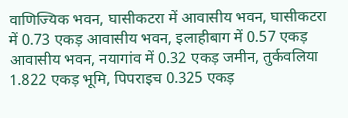वाणिज्यिक भवन, घासीकटरा में आवासीय भवन, घासीकटरा में 0.73 एकड़ आवासीय भवन, इलाहीबाग में 0.57 एकड़ आवासीय भवन, नयागांव में 0.32 एकड़ जमीन, तुर्कवलिया 1.822 एकड़ भूमि, पिपराइच 0.325 एकड़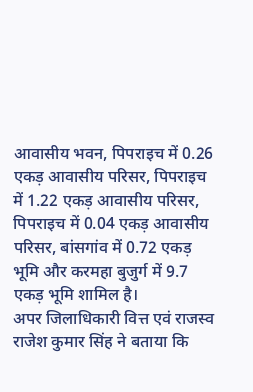आवासीय भवन, पिपराइच में 0.26 एकड़ आवासीय परिसर, पिपराइच में 1.22 एकड़ आवासीय परिसर, पिपराइच में 0.04 एकड़ आवासीय परिसर, बांसगांव में 0.72 एकड़ भूमि और करमहा बुजुर्ग में 9.7 एकड़ भूमि शामिल है।
अपर जिलाधिकारी वित्त एवं राजस्व राजेश कुमार सिंह ने बताया कि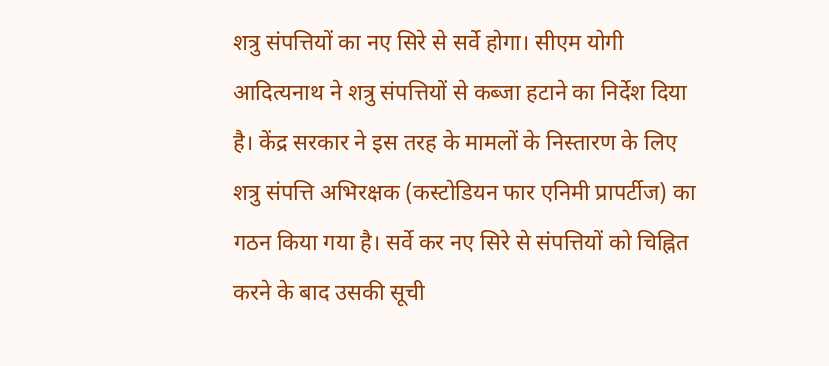शत्रु संपत्तियों का नए सिरे से सर्वे होगा। सीएम योगी आदित्यनाथ ने शत्रु संपत्तियों से कब्जा हटाने का निर्देश दिया है। केंद्र सरकार ने इस तरह के मामलों के निस्तारण के लिए शत्रु संपत्ति अभिरक्षक (कस्टोडियन फार एनिमी प्रापर्टीज) का गठन किया गया है। सर्वे कर नए सिरे से संपत्तियों को चिह्नित करने के बाद उसकी सूची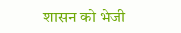शासन को भेजी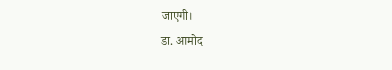जाएगी।
डा. आमोद